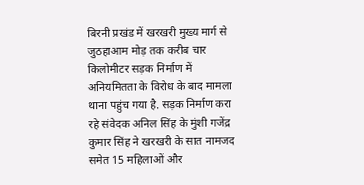बिरनी प्रखंड में खरखरी मुख्य मार्ग से जुठहाआम मोड़ तक करीब चार किलोमीटर सड़क निर्माण में अनियमितता के विरोध के बाद मामला थाना पहुंच गया है. सड़क निर्माण करा रहे संवेदक अनिल सिंह के मुंशी गजेंद्र कुमार सिंह ने खरखरी के सात नामजद समेत 15 महिलाओं और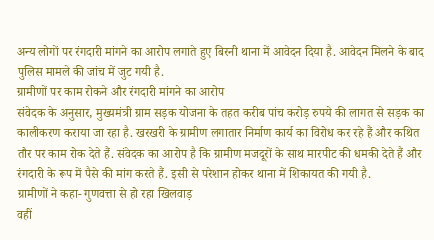अन्य लोगों पर रंगदारी मांगने का आरोप लगाते हुए बिरनी थाना में आवेदन दिया है. आवेदन मिलने के बाद पुलिस मामले की जांच में जुट गयी है.
ग्रामीणों पर काम रोकने और रंगदारी मांगने का आरोप
संवेदक के अनुसार, मुख्यमंत्री ग्राम सड़क योजना के तहत करीब पांच करोड़ रुपये की लागत से सड़क का कालीकरण कराया जा रहा है. खरखरी के ग्रामीण लगातार निर्माण कार्य का विरोध कर रहे हैं और कथित तौर पर काम रोक देते हैं. संवेदक का आरोप है कि ग्रामीण मजदूरों के साथ मारपीट की धमकी देते हैं और रंगदारी के रूप में पैसे की मांग करते हैं. इसी से परेशान होकर थाना में शिकायत की गयी है.
ग्रामीणों ने कहा- गुणवत्ता से हो रहा खिलवाड़
वहीं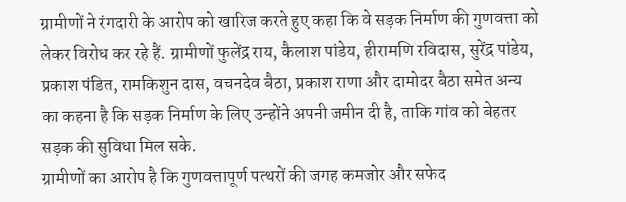ग्रामीणों ने रंगदारी के आरोप को खारिज करते हुए कहा कि वे सड़क निर्माण की गुणवत्ता को लेकर विरोध कर रहे हैं. ग्रामीणों फुलेंद्र राय, कैलाश पांडेय, हीरामणि रविदास, सुरेंद्र पांडेय, प्रकाश पंडित, रामकिशुन दास, वचनदेव बैठा, प्रकाश राणा और दामोदर बैठा समेत अन्य का कहना है कि सड़क निर्माण के लिए उन्होंने अपनी जमीन दी है, ताकि गांव को बेहतर सड़क की सुविधा मिल सके.
ग्रामीणों का आरोप है कि गुणवत्तापूर्ण पत्थरों की जगह कमजोर और सफेद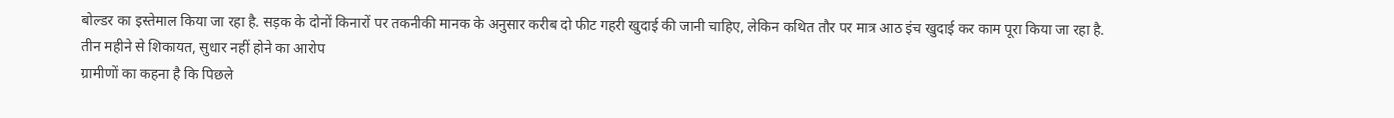बोल्डर का इस्तेमाल किया जा रहा है. सड़क के दोनों किनारों पर तकनीकी मानक के अनुसार करीब दो फीट गहरी खुदाई की जानी चाहिए, लेकिन कथित तौर पर मात्र आठ इंच खुदाई कर काम पूरा किया जा रहा है.
तीन महीने से शिकायत, सुधार नहीं होने का आरोप
ग्रामीणों का कहना है कि पिछले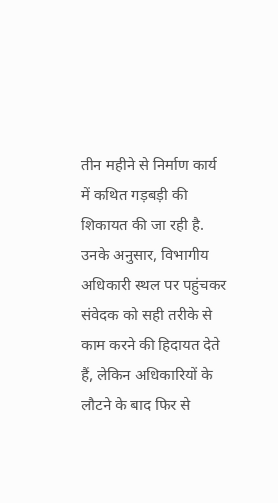तीन महीने से निर्माण कार्य में कथित गड़बड़ी की शिकायत की जा रही है. उनके अनुसार, विभागीय अधिकारी स्थल पर पहुंचकर संवेदक को सही तरीके से काम करने की हिदायत देते हैं, लेकिन अधिकारियों के लौटने के बाद फिर से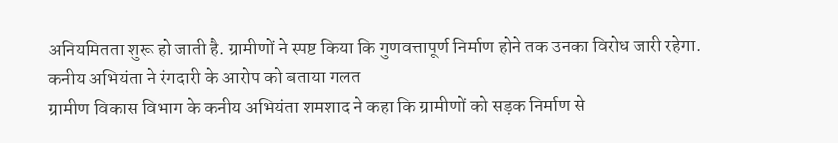अनियमितता शुरू हो जाती है. ग्रामीणों ने स्पष्ट किया कि गुणवत्तापूर्ण निर्माण होने तक उनका विरोध जारी रहेगा.
कनीय अभियंता ने रंगदारी के आरोप को बताया गलत
ग्रामीण विकास विभाग के कनीय अभियंता शमशाद ने कहा कि ग्रामीणों को सड़क निर्माण से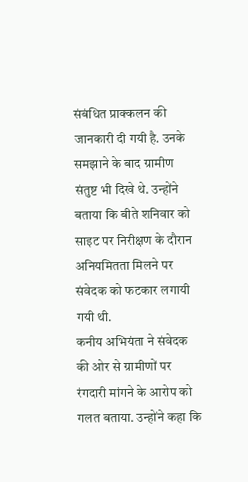संबंधित प्राक्कलन की जानकारी दी गयी है. उनके समझाने के बाद ग्रामीण संतुष्ट भी दिखे थे. उन्होंने बताया कि बीते शनिवार को साइट पर निरीक्षण के दौरान अनियमितता मिलने पर संवेदक को फटकार लगायी गयी थी.
कनीय अभियंता ने संवेदक की ओर से ग्रामीणों पर रंगदारी मांगने के आरोप को गलत बताया. उन्होंने कहा कि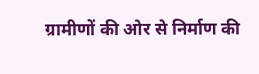ग्रामीणों की ओर से निर्माण की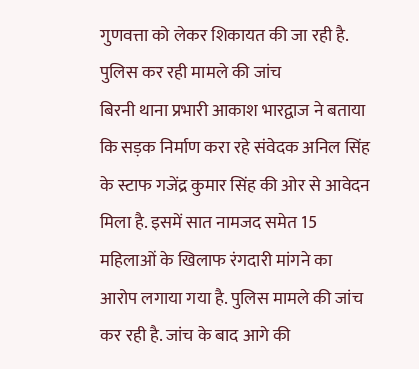गुणवत्ता को लेकर शिकायत की जा रही है.
पुलिस कर रही मामले की जांच
बिरनी थाना प्रभारी आकाश भारद्वाज ने बताया कि सड़क निर्माण करा रहे संवेदक अनिल सिंह के स्टाफ गजेंद्र कुमार सिंह की ओर से आवेदन मिला है. इसमें सात नामजद समेत 15 महिलाओं के खिलाफ रंगदारी मांगने का आरोप लगाया गया है. पुलिस मामले की जांच कर रही है. जांच के बाद आगे की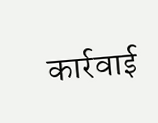कार्रवाई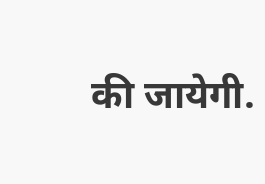की जायेगी.